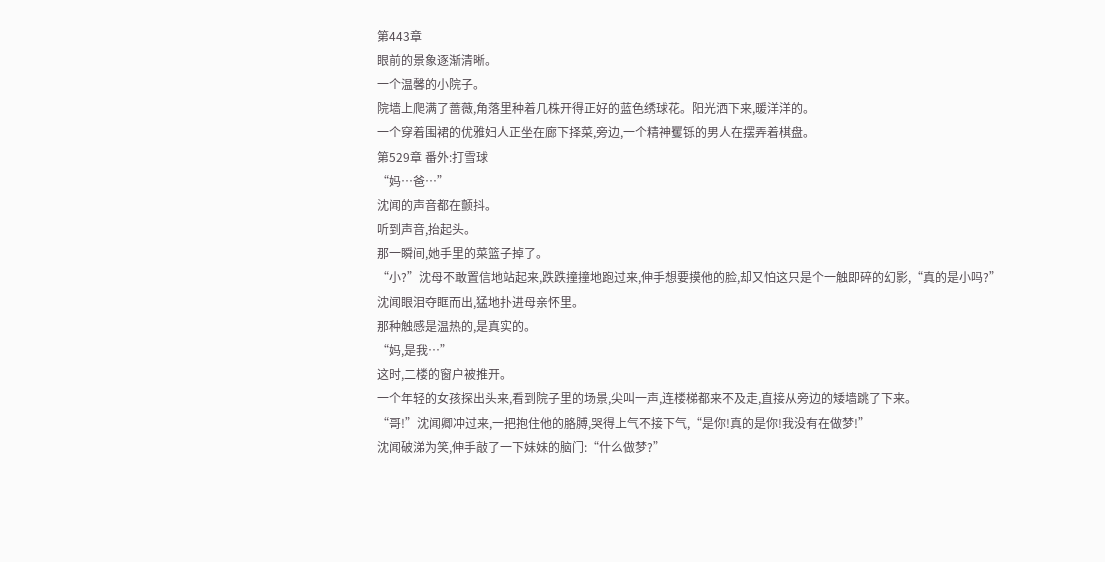第443章
眼前的景象逐渐清晰。
一个温馨的小院子。
院墙上爬满了蔷薇,角落里种着几株开得正好的蓝色绣球花。阳光洒下来,暖洋洋的。
一个穿着围裙的优雅妇人正坐在廊下择菜,旁边,一个精神矍铄的男人在摆弄着棋盘。
第529章 番外:打雪球
“妈…爸…”
沈闻的声音都在颤抖。
听到声音,抬起头。
那一瞬间,她手里的菜篮子掉了。
“小?”沈母不敢置信地站起来,跌跌撞撞地跑过来,伸手想要摸他的脸,却又怕这只是个一触即碎的幻影,“真的是小吗?”
沈闻眼泪夺眶而出,猛地扑进母亲怀里。
那种触感是温热的,是真实的。
“妈,是我…”
这时,二楼的窗户被推开。
一个年轻的女孩探出头来,看到院子里的场景,尖叫一声,连楼梯都来不及走,直接从旁边的矮墙跳了下来。
“哥!”沈闻卿冲过来,一把抱住他的胳膊,哭得上气不接下气,“是你!真的是你!我没有在做梦!”
沈闻破涕为笑,伸手敲了一下妹妹的脑门:“什么做梦?”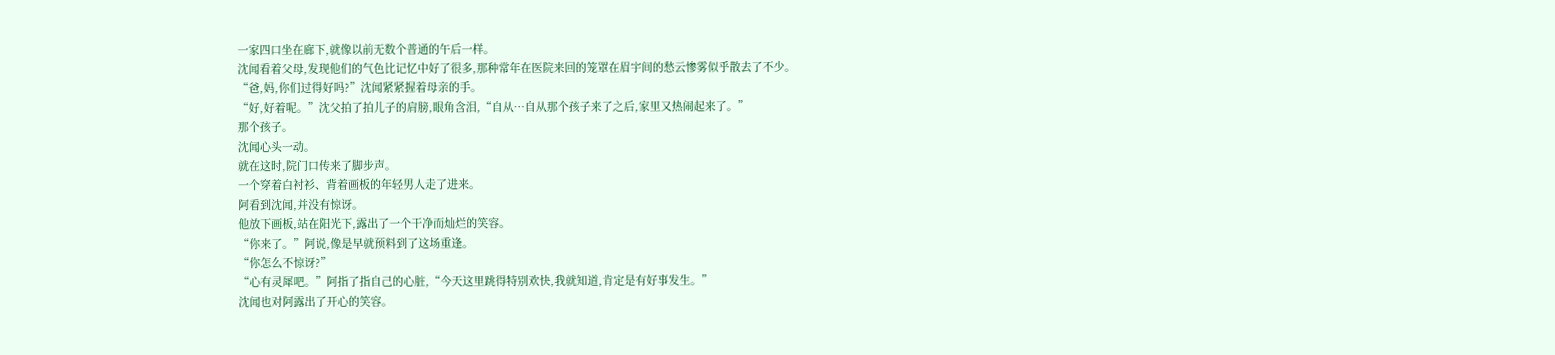一家四口坐在廊下,就像以前无数个普通的午后一样。
沈闻看着父母,发现他们的气色比记忆中好了很多,那种常年在医院来回的笼罩在眉宇间的愁云惨雾似乎散去了不少。
“爸,妈,你们过得好吗?”沈闻紧紧握着母亲的手。
“好,好着呢。”沈父拍了拍儿子的肩膀,眼角含泪,“自从…自从那个孩子来了之后,家里又热闹起来了。”
那个孩子。
沈闻心头一动。
就在这时,院门口传来了脚步声。
一个穿着白衬衫、背着画板的年轻男人走了进来。
阿看到沈闻,并没有惊讶。
他放下画板,站在阳光下,露出了一个干净而灿烂的笑容。
“你来了。”阿说,像是早就预料到了这场重逢。
“你怎么不惊讶?”
“心有灵犀吧。”阿指了指自己的心脏,“今天这里跳得特别欢快,我就知道,肯定是有好事发生。”
沈闻也对阿露出了开心的笑容。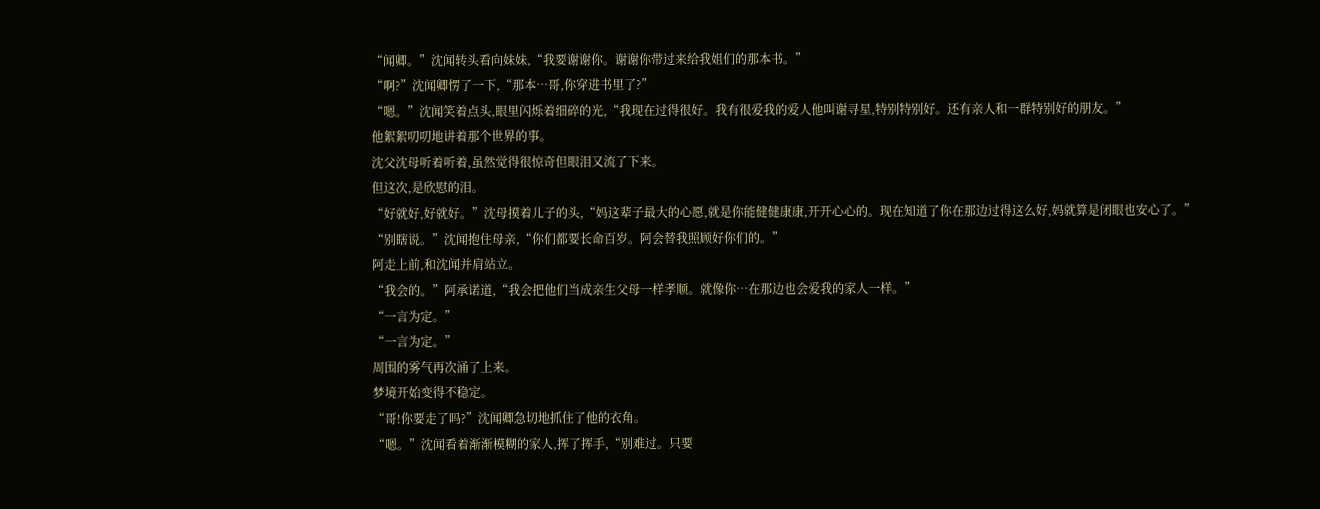“闻卿。”沈闻转头看向妹妹,“我要谢谢你。谢谢你带过来给我姐们的那本书。”
“啊?”沈闻卿愣了一下,“那本…哥,你穿进书里了?”
“嗯。”沈闻笑着点头,眼里闪烁着细碎的光,“我现在过得很好。我有很爱我的爱人他叫谢寻星,特别特别好。还有亲人和一群特别好的朋友。”
他絮絮叨叨地讲着那个世界的事。
沈父沈母听着听着,虽然觉得很惊奇但眼泪又流了下来。
但这次,是欣慰的泪。
“好就好,好就好。”沈母摸着儿子的头,“妈这辈子最大的心愿,就是你能健健康康,开开心心的。现在知道了你在那边过得这么好,妈就算是闭眼也安心了。”
“别瞎说。”沈闻抱住母亲,“你们都要长命百岁。阿会替我照顾好你们的。”
阿走上前,和沈闻并肩站立。
“我会的。”阿承诺道,“我会把他们当成亲生父母一样孝顺。就像你…在那边也会爱我的家人一样。”
“一言为定。”
“一言为定。”
周围的雾气再次涌了上来。
梦境开始变得不稳定。
“哥!你要走了吗?”沈闻卿急切地抓住了他的衣角。
“嗯。”沈闻看着渐渐模糊的家人,挥了挥手,“别难过。只要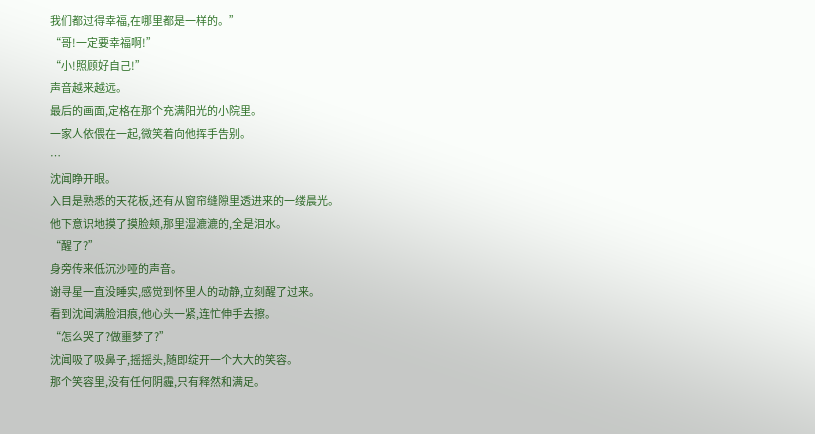我们都过得幸福,在哪里都是一样的。”
“哥!一定要幸福啊!”
“小!照顾好自己!”
声音越来越远。
最后的画面,定格在那个充满阳光的小院里。
一家人依偎在一起,微笑着向他挥手告别。
…
沈闻睁开眼。
入目是熟悉的天花板,还有从窗帘缝隙里透进来的一缕晨光。
他下意识地摸了摸脸颊,那里湿漉漉的,全是泪水。
“醒了?”
身旁传来低沉沙哑的声音。
谢寻星一直没睡实,感觉到怀里人的动静,立刻醒了过来。
看到沈闻满脸泪痕,他心头一紧,连忙伸手去擦。
“怎么哭了?做噩梦了?”
沈闻吸了吸鼻子,摇摇头,随即绽开一个大大的笑容。
那个笑容里,没有任何阴霾,只有释然和满足。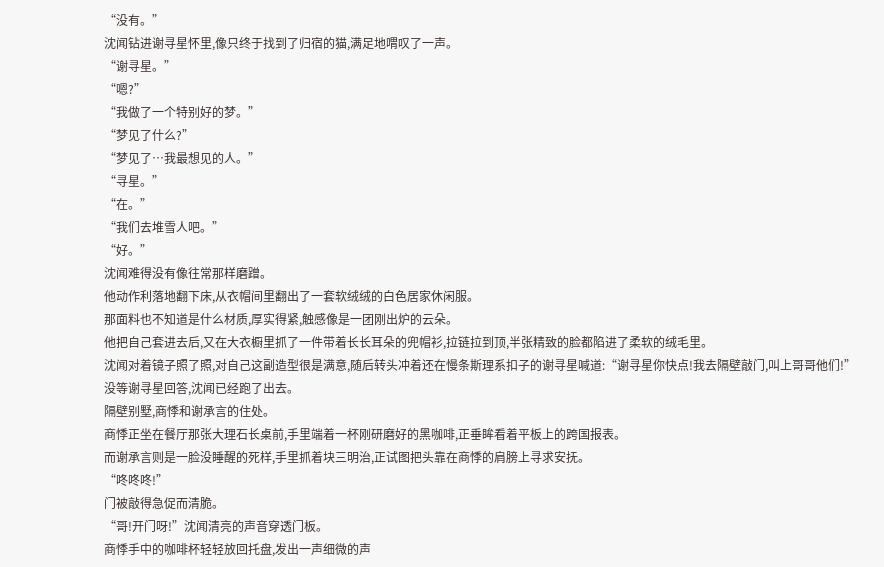“没有。”
沈闻钻进谢寻星怀里,像只终于找到了归宿的猫,满足地喟叹了一声。
“谢寻星。”
“嗯?”
“我做了一个特别好的梦。”
“梦见了什么?”
“梦见了…我最想见的人。”
“寻星。”
“在。”
“我们去堆雪人吧。”
“好。”
沈闻难得没有像往常那样磨蹭。
他动作利落地翻下床,从衣帽间里翻出了一套软绒绒的白色居家休闲服。
那面料也不知道是什么材质,厚实得紧,触感像是一团刚出炉的云朵。
他把自己套进去后,又在大衣橱里抓了一件带着长长耳朵的兜帽衫,拉链拉到顶,半张精致的脸都陷进了柔软的绒毛里。
沈闻对着镜子照了照,对自己这副造型很是满意,随后转头冲着还在慢条斯理系扣子的谢寻星喊道:“谢寻星你快点!我去隔壁敲门,叫上哥哥他们!”
没等谢寻星回答,沈闻已经跑了出去。
隔壁别墅,商悸和谢承言的住处。
商悸正坐在餐厅那张大理石长桌前,手里端着一杯刚研磨好的黑咖啡,正垂眸看着平板上的跨国报表。
而谢承言则是一脸没睡醒的死样,手里抓着块三明治,正试图把头靠在商悸的肩膀上寻求安抚。
“咚咚咚!”
门被敲得急促而清脆。
“哥!开门呀!”沈闻清亮的声音穿透门板。
商悸手中的咖啡杯轻轻放回托盘,发出一声细微的声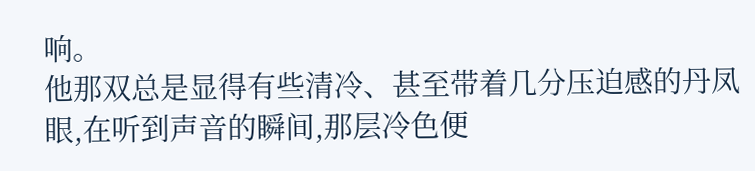响。
他那双总是显得有些清冷、甚至带着几分压迫感的丹凤眼,在听到声音的瞬间,那层冷色便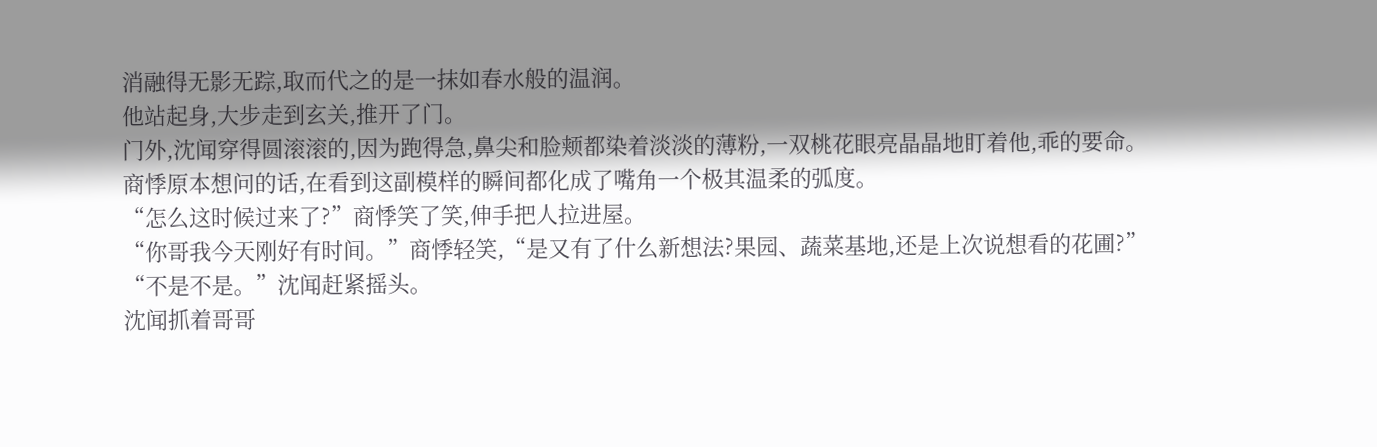消融得无影无踪,取而代之的是一抹如春水般的温润。
他站起身,大步走到玄关,推开了门。
门外,沈闻穿得圆滚滚的,因为跑得急,鼻尖和脸颊都染着淡淡的薄粉,一双桃花眼亮晶晶地盯着他,乖的要命。
商悸原本想问的话,在看到这副模样的瞬间都化成了嘴角一个极其温柔的弧度。
“怎么这时候过来了?”商悸笑了笑,伸手把人拉进屋。
“你哥我今天刚好有时间。”商悸轻笑,“是又有了什么新想法?果园、蔬菜基地,还是上次说想看的花圃?”
“不是不是。”沈闻赶紧摇头。
沈闻抓着哥哥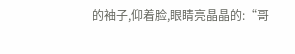的袖子,仰着脸,眼睛亮晶晶的:“哥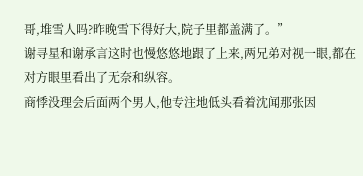哥,堆雪人吗?昨晚雪下得好大,院子里都盖满了。”
谢寻星和谢承言这时也慢悠悠地跟了上来,两兄弟对视一眼,都在对方眼里看出了无奈和纵容。
商悸没理会后面两个男人,他专注地低头看着沈闻那张因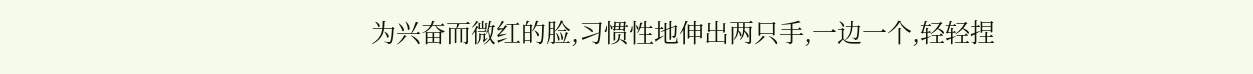为兴奋而微红的脸,习惯性地伸出两只手,一边一个,轻轻捏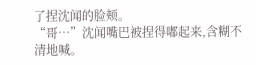了捏沈闻的脸颊。
“哥…”沈闻嘴巴被捏得嘟起来,含糊不清地喊。